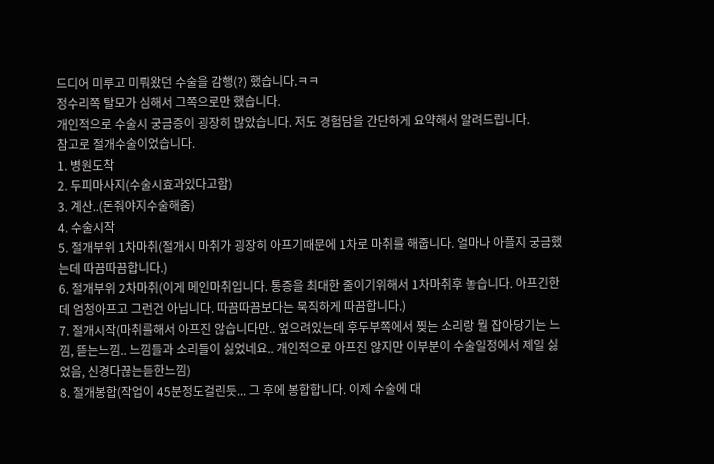드디어 미루고 미뤄왔던 수술을 감행(?) 했습니다.ㅋㅋ
정수리쪽 탈모가 심해서 그쪽으로만 했습니다.
개인적으로 수술시 궁금증이 굉장히 많았습니다. 저도 경험담을 간단하게 요약해서 알려드립니다.
참고로 절개수술이었습니다.
1. 병원도착
2. 두피마사지(수술시효과있다고함)
3. 계산..(돈줘야지수술해줌)
4. 수술시작
5. 절개부위 1차마취(절개시 마취가 굉장히 아프기때문에 1차로 마취를 해줍니다. 얼마나 아플지 궁금했는데 따끔따끔합니다.)
6. 절개부위 2차마취(이게 메인마취입니다. 통증을 최대한 줄이기위해서 1차마취후 놓습니다. 아프긴한데 엄청아프고 그런건 아닙니다. 따끔따끔보다는 묵직하게 따끔합니다.)
7. 절개시작(마취를해서 아프진 않습니다만.. 엎으려있는데 후두부쪽에서 찢는 소리랑 뭘 잡아당기는 느낌, 뜯는느낌.. 느낌들과 소리들이 싫었네요.. 개인적으로 아프진 않지만 이부분이 수술일정에서 제일 싫었음, 신경다끊는듣한느낌)
8. 절개봉합(작업이 45분정도걸린듯... 그 후에 봉합합니다. 이제 수술에 대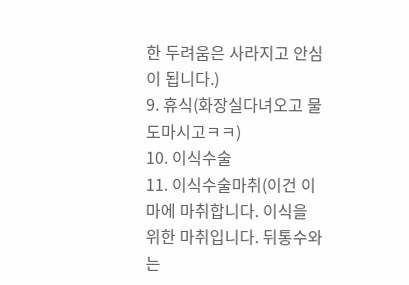한 두려움은 사라지고 안심이 됩니다.)
9. 휴식(화장실다녀오고 물도마시고ㅋㅋ)
10. 이식수술
11. 이식수술마취(이건 이마에 마취합니다. 이식을 위한 마취입니다. 뒤통수와는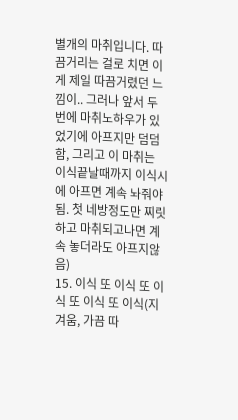별개의 마취입니다. 따끔거리는 걸로 치면 이게 제일 따끔거렸던 느낌이.. 그러나 앞서 두번에 마취노하우가 있었기에 아프지만 덤덤함, 그리고 이 마취는 이식끝날때까지 이식시에 아프면 계속 놔줘야됨. 첫 네방정도만 찌릿하고 마취되고나면 계속 놓더라도 아프지않음)
15. 이식 또 이식 또 이식 또 이식 또 이식(지겨움, 가끔 따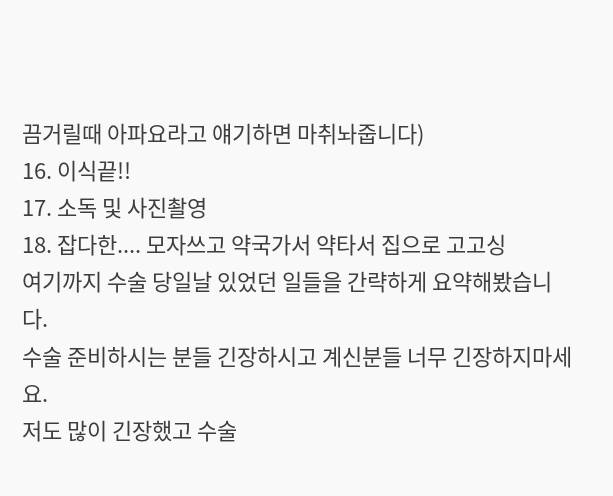끔거릴때 아파요라고 얘기하면 마취놔줍니다)
16. 이식끝!!
17. 소독 및 사진촬영
18. 잡다한.... 모자쓰고 약국가서 약타서 집으로 고고싱
여기까지 수술 당일날 있었던 일들을 간략하게 요약해봤습니다.
수술 준비하시는 분들 긴장하시고 계신분들 너무 긴장하지마세요.
저도 많이 긴장했고 수술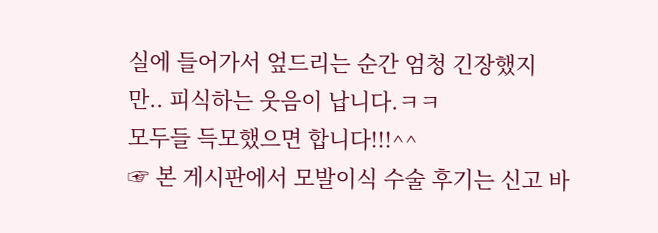실에 들어가서 엎드리는 순간 엄청 긴장했지만.. 피식하는 웃음이 납니다.ㅋㅋ
모두들 득모했으면 합니다!!!^^
☞ 본 게시판에서 모발이식 수술 후기는 신고 바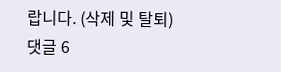랍니다. (삭제 및 탈퇴)
댓글 6